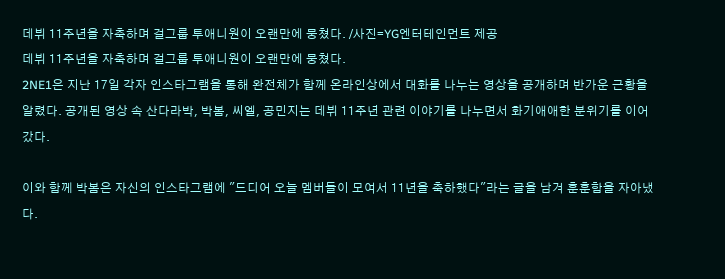데뷔 11주년을 자축하며 걸그룹 투애니원이 오랜만에 뭉쳤다. /사진=YG엔터테인먼트 제공
데뷔 11주년을 자축하며 걸그룹 투애니원이 오랜만에 뭉쳤다.
2NE1은 지난 17일 각자 인스타그램을 통해 완전체가 함께 온라인상에서 대화를 나누는 영상을 공개하며 반가운 근황을 알렸다. 공개된 영상 속 산다라박, 박봄, 씨엘, 공민지는 데뷔 11주년 관련 이야기를 나누면서 화기애애한 분위기를 이어갔다.

이와 함께 박봄은 자신의 인스타그램에 "드디어 오늘 멤버들이 모여서 11년을 축하했다"라는 글을 남겨 훈훈함을 자아냈다.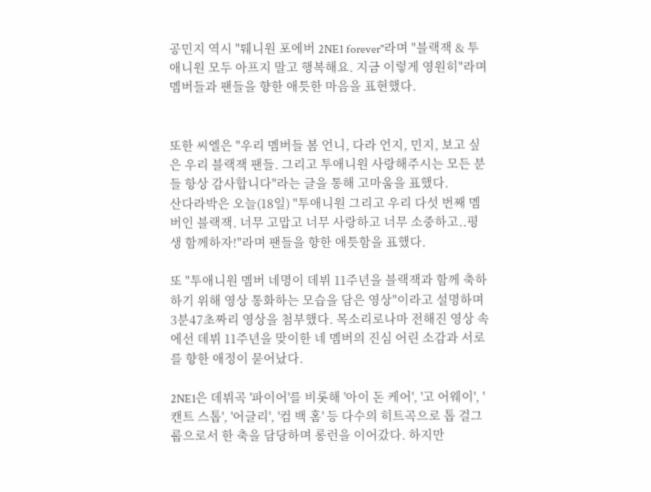공민지 역시 "퉤니원 포에버 2NE1 forever"라며 "블랙잭 & 투애니원 모두 아프지 말고 행복해요. 지금 이렇게 영원히"라며 멤버들과 팬들을 향한 애틋한 마음을 표현했다.


또한 씨엘은 "우리 멤버들 봄 언니, 다라 언지, 민지, 보고 싶은 우리 블랙잭 팬들. 그리고 투애니원 사랑해주시는 모든 분들 항상 감사합니다"라는 글을 통해 고마움을 표했다.
산다라박은 오늘(18일) "투애니원 그리고 우리 다섯 번째 멤버인 블랙잭. 너무 고맙고 너무 사랑하고 너무 소중하고..평생 함께하자!"라며 팬들을 향한 애틋함을 표했다.

또 "투애니원 멤버 네명이 데뷔 11주년을 블랙잭과 함께 축하하기 위해 영상 통화하는 모습을 담은 영상"이라고 설명하며 3분47초짜리 영상을 첨부했다. 목소리로나마 전해진 영상 속에선 데뷔 11주년을 맞이한 네 멤버의 진심 어린 소감과 서로를 향한 애정이 묻어났다.

2NE1은 데뷔곡 '파이어'를 비롯해 '아이 돈 케어', '고 어웨이', '캔트 스톱', '어글리', '컴 백 홈' 등 다수의 히트곡으로 톱 걸그룹으로서 한 축을 담당하며 롱런을 이어갔다. 하지만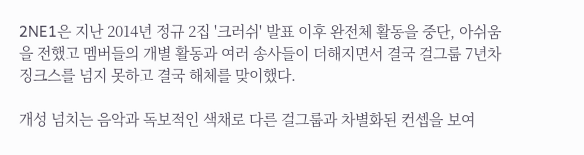2NE1은 지난 2014년 정규 2집 '크러쉬' 발표 이후 완전체 활동을 중단, 아쉬움을 전했고 멤버들의 개별 활동과 여러 송사들이 더해지면서 결국 걸그룹 7년차 징크스를 넘지 못하고 결국 해체를 맞이했다.

개성 넘치는 음악과 독보적인 색채로 다른 걸그룹과 차별화된 컨셉을 보여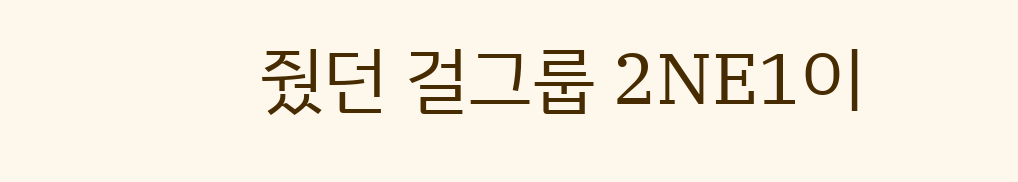줬던 걸그룹 2NE1이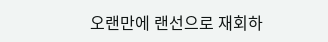오랜만에 랜선으로 재회하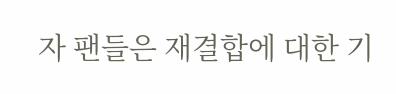자 팬들은 재결합에 대한 기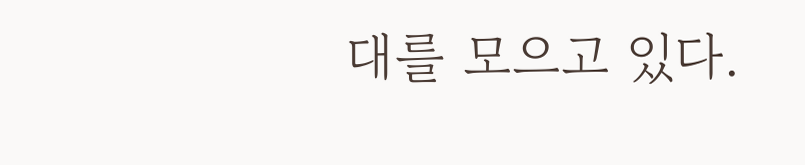대를 모으고 있다.